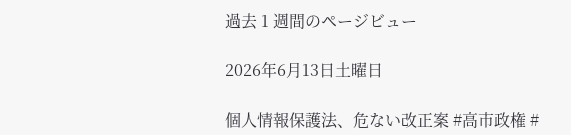過去 1 週間のページビュー

2026年6月13日土曜日

個人情報保護法、危ない改正案 #高市政権 #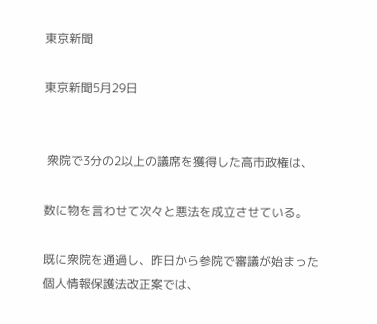東京新聞

東京新聞5月29日


 衆院で3分の2以上の議席を獲得した高市政権は、

数に物を言わせて次々と悪法を成立させている。

既に衆院を通過し、昨日から参院で審議が始まった個人情報保護法改正案では、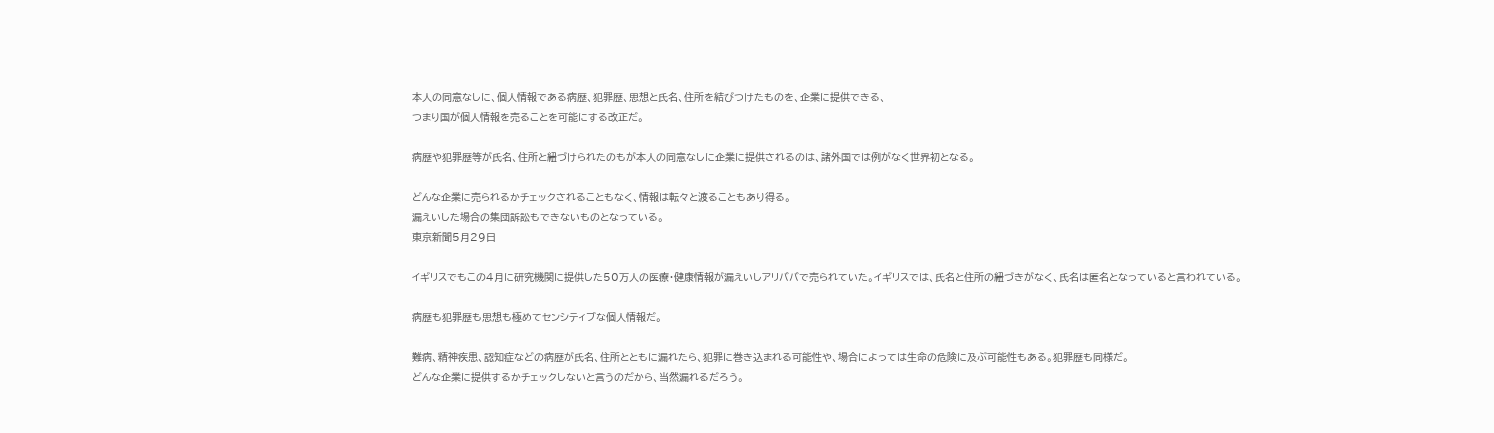本人の同意なしに、個人情報である病歴、犯罪歴、思想と氏名、住所を結びつけたものを、企業に提供できる、
つまり国が個人情報を売ることを可能にする改正だ。

病歴や犯罪歴等が氏名、住所と紐づけられたのもが本人の同意なしに企業に提供されるのは、諸外国では例がなく世界初となる。

どんな企業に売られるかチェックされることもなく、情報は転々と渡ることもあり得る。
漏えいした場合の集団訴訟もできないものとなっている。
東京新聞5月29日

イギリスでもこの4月に研究機関に提供した50万人の医療・健康情報が漏えいしアリババで売られていた。イギリスでは、氏名と住所の紐づきがなく、氏名は匿名となっていると言われている。

病歴も犯罪歴も思想も極めてセンシティブな個人情報だ。

難病、精神疾患、認知症などの病歴が氏名、住所とともに漏れたら、犯罪に巻き込まれる可能性や、場合によっては生命の危険に及ぶ可能性もある。犯罪歴も同様だ。
どんな企業に提供するかチェックしないと言うのだから、当然漏れるだろう。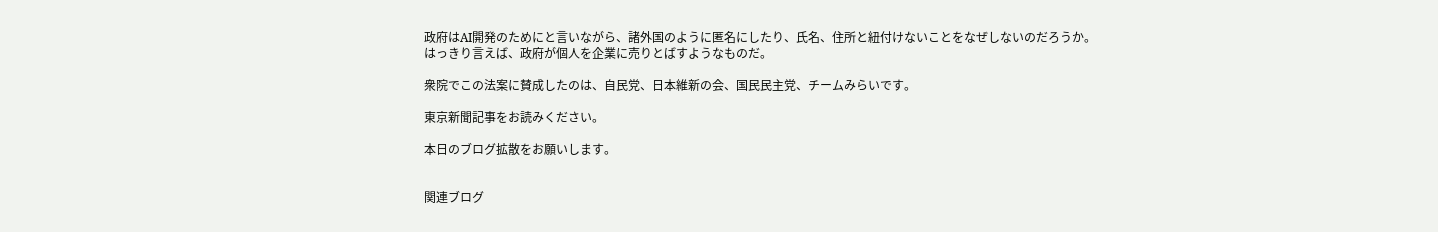政府はAI開発のためにと言いながら、諸外国のように匿名にしたり、氏名、住所と紐付けないことをなぜしないのだろうか。
はっきり言えば、政府が個人を企業に売りとばすようなものだ。

衆院でこの法案に賛成したのは、自民党、日本維新の会、国民民主党、チームみらいです。

東京新聞記事をお読みください。

本日のブログ拡散をお願いします。


関連ブログ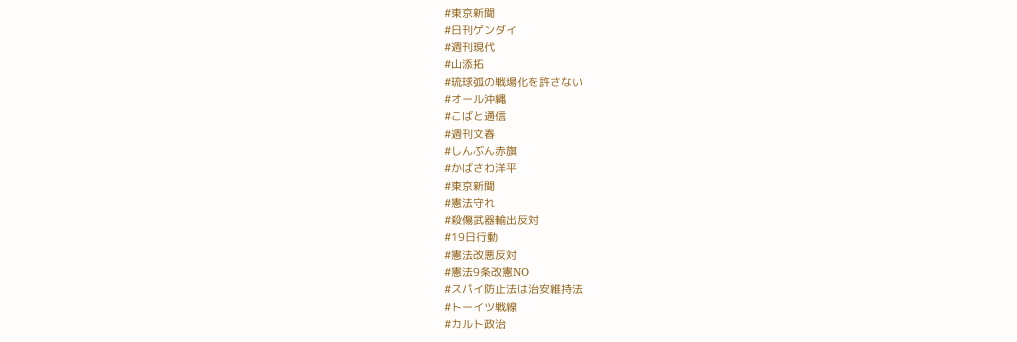#東京新聞
#日刊ゲンダイ
#週刊現代
#山添拓
#琉球弧の戦場化を許さない
#オール沖縄
#こばと通信
#週刊文春
#しんぶん赤旗
#かばさわ洋平
#東京新聞
#憲法守れ
#殺傷武器輸出反対
#19日行動
#憲法改悪反対
#憲法9条改憲NO
#スパイ防止法は治安維持法
#トーイツ戦線
#カルト政治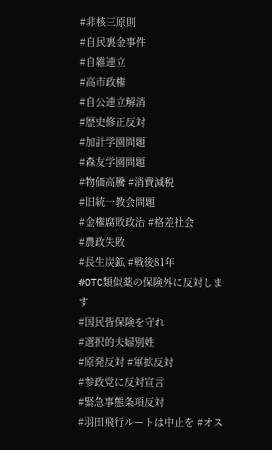#非核三原則
#自民裏金事件
#自維連立
#高市政権
#自公連立解消
#歴史修正反対
#加計学園問題
#森友学園問題
#物価高騰 #消費減税
#旧統一教会問題
#金権腐敗政治 #格差社会
#農政失敗
#長生炭鉱 #戦後81年
#OTC類似薬の保険外に反対します
#国民皆保険を守れ
#選択的夫婦別姓
#原発反対 #軍拡反対
#参政党に反対宣言
#緊急事態条項反対
#羽田飛行ルートは中止を #オス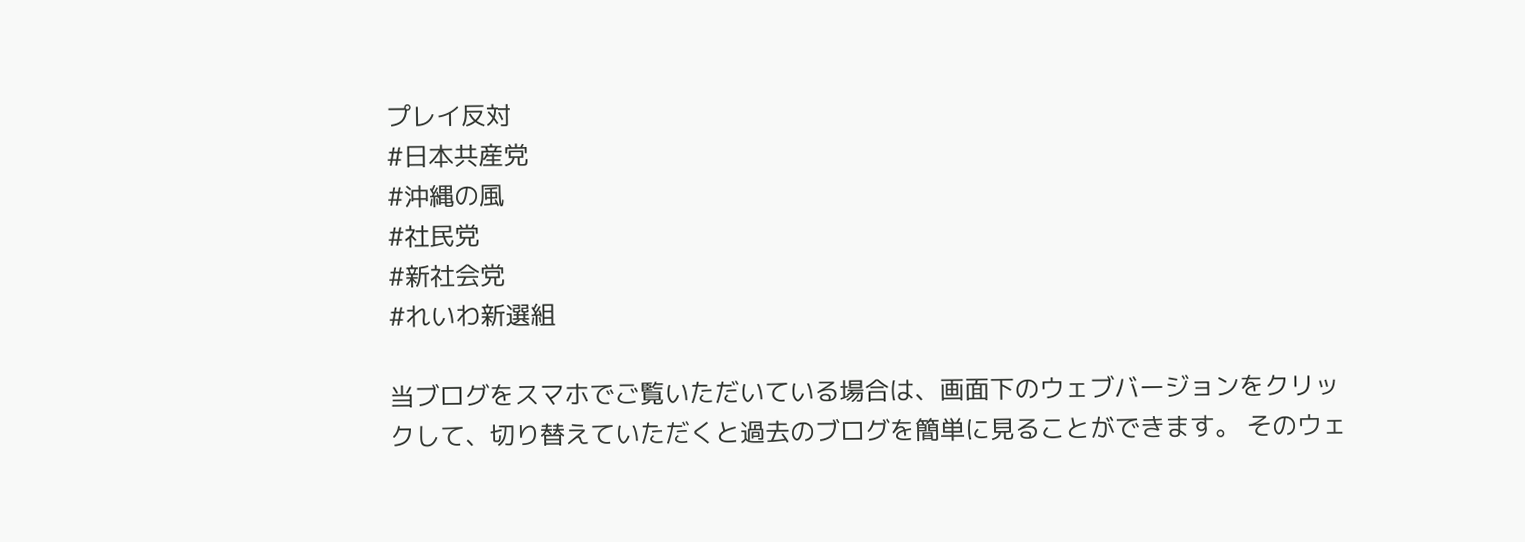プレイ反対
#日本共産党
#沖縄の風
#社民党
#新社会党
#れいわ新選組

当ブログをスマホでご覧いただいている場合は、画面下のウェブバージョンをクリックして、切り替えていただくと過去のブログを簡単に見ることができます。 そのウェ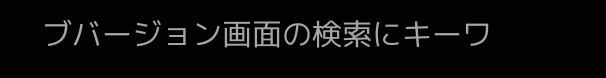ブバージョン画面の検索にキーワ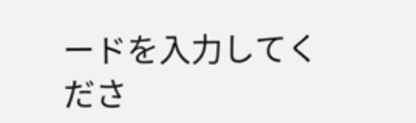ードを入力してくださ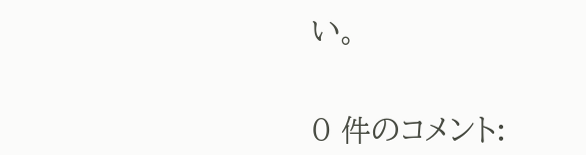い。


0 件のコメント: